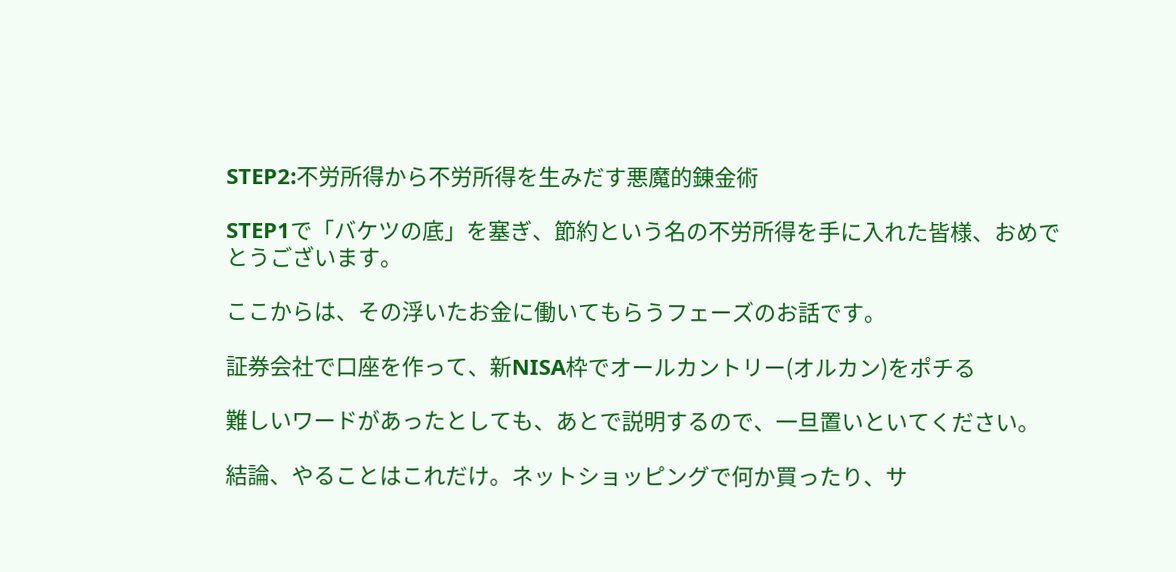STEP2:不労所得から不労所得を生みだす悪魔的錬金術

STEP1で「バケツの底」を塞ぎ、節約という名の不労所得を手に入れた皆様、おめでとうございます。

ここからは、その浮いたお金に働いてもらうフェーズのお話です。

証券会社で口座を作って、新NISA枠でオールカントリー(オルカン)をポチる

難しいワードがあったとしても、あとで説明するので、一旦置いといてください。

結論、やることはこれだけ。ネットショッピングで何か買ったり、サ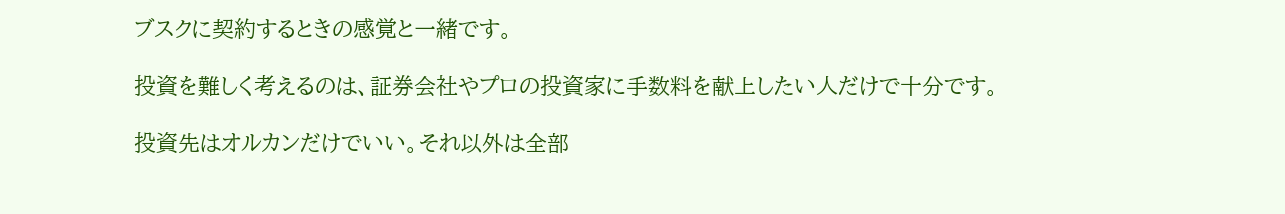ブスクに契約するときの感覚と一緒です。

投資を難しく考えるのは、証券会社やプロの投資家に手数料を献上したい人だけで十分です。

投資先はオルカンだけでいい。それ以外は全部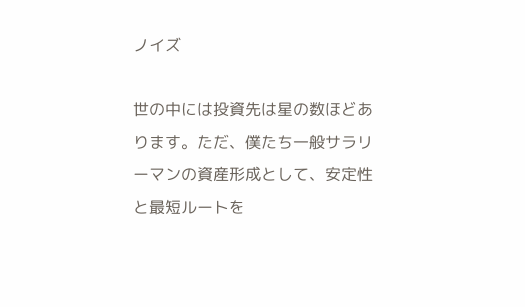ノイズ

世の中には投資先は星の数ほどあります。ただ、僕たち一般サラリーマンの資産形成として、安定性と最短ルートを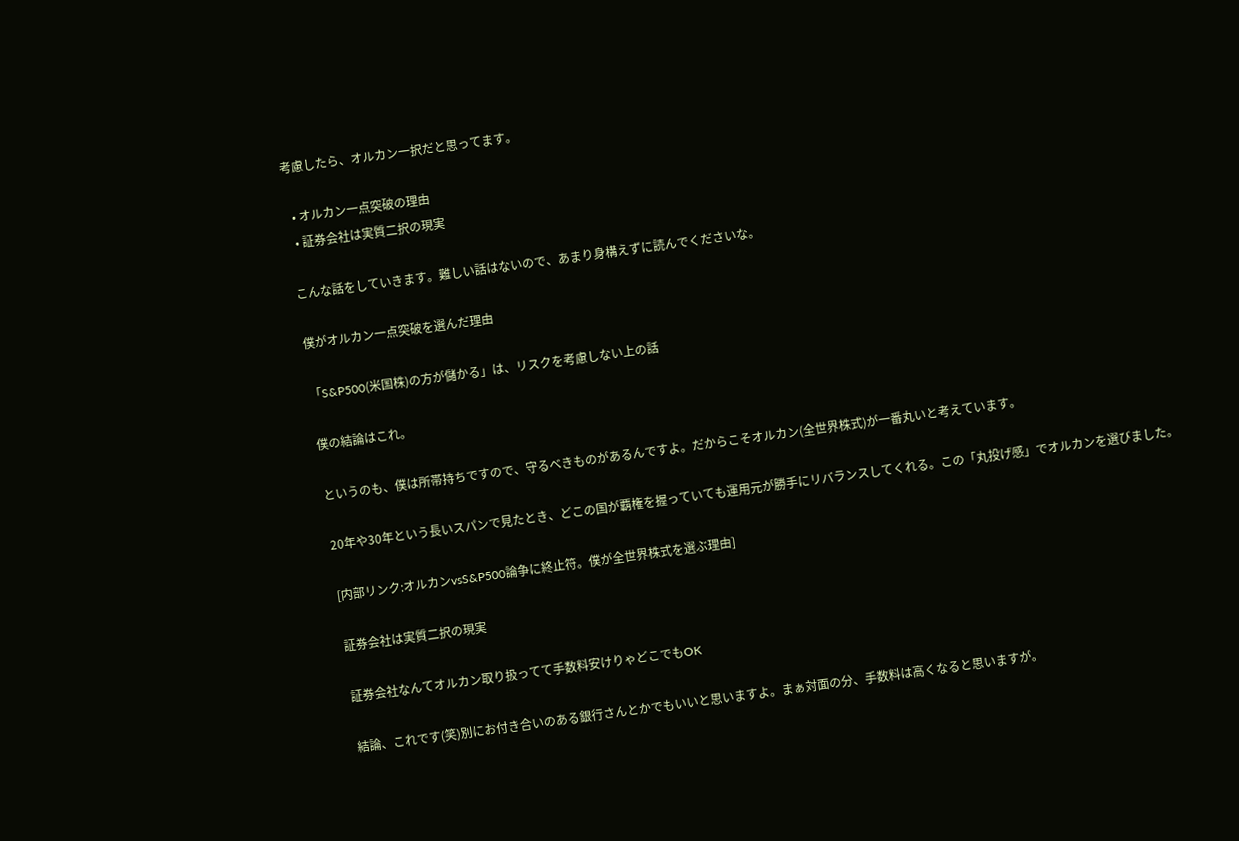考慮したら、オルカン一択だと思ってます。

  • オルカン一点突破の理由
  • 証券会社は実質二択の現実

こんな話をしていきます。難しい話はないので、あまり身構えずに読んでくださいな。

僕がオルカン一点突破を選んだ理由

「S&P500(米国株)の方が儲かる」は、リスクを考慮しない上の話

僕の結論はこれ。

というのも、僕は所帯持ちですので、守るべきものがあるんですよ。だからこそオルカン(全世界株式)が一番丸いと考えています。

20年や30年という長いスパンで見たとき、どこの国が覇権を握っていても運用元が勝手にリバランスしてくれる。この「丸投げ感」でオルカンを選びました。

[内部リンク:オルカンvsS&P500論争に終止符。僕が全世界株式を選ぶ理由]

証券会社は実質二択の現実

証券会社なんてオルカン取り扱ってて手数料安けりゃどこでもOK

結論、これです(笑)別にお付き合いのある銀行さんとかでもいいと思いますよ。まぁ対面の分、手数料は高くなると思いますが。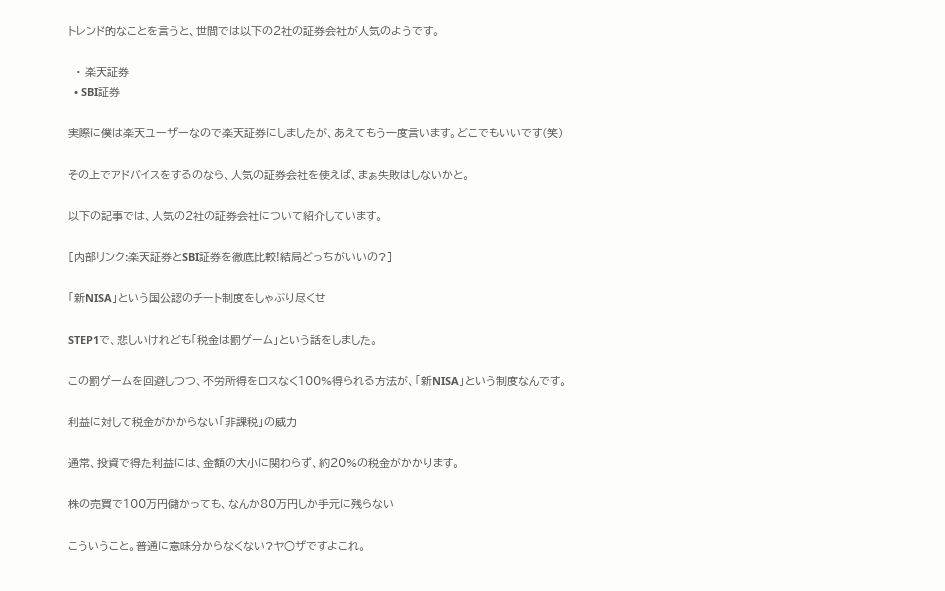トレンド的なことを言うと、世間では以下の2社の証券会社が人気のようです。

  • 楽天証券
  • SBI証券

実際に僕は楽天ユーザーなので楽天証券にしましたが、あえてもう一度言います。どこでもいいです(笑)

その上でアドバイスをするのなら、人気の証券会社を使えば、まぁ失敗はしないかと。

以下の記事では、人気の2社の証券会社について紹介しています。

[内部リンク:楽天証券とSBI証券を徹底比較!結局どっちがいいの?]

「新NISA」という国公認のチート制度をしゃぶり尽くせ

STEP1で、悲しいけれども「税金は罰ゲーム」という話をしました。

この罰ゲームを回避しつつ、不労所得をロスなく100%得られる方法が、「新NISA」という制度なんです。

利益に対して税金がかからない「非課税」の威力

通常、投資で得た利益には、金額の大小に関わらず、約20%の税金がかかります。

株の売買で100万円儲かっても、なんか80万円しか手元に残らない

こういうこと。普通に意味分からなくない?ヤ○ザですよこれ。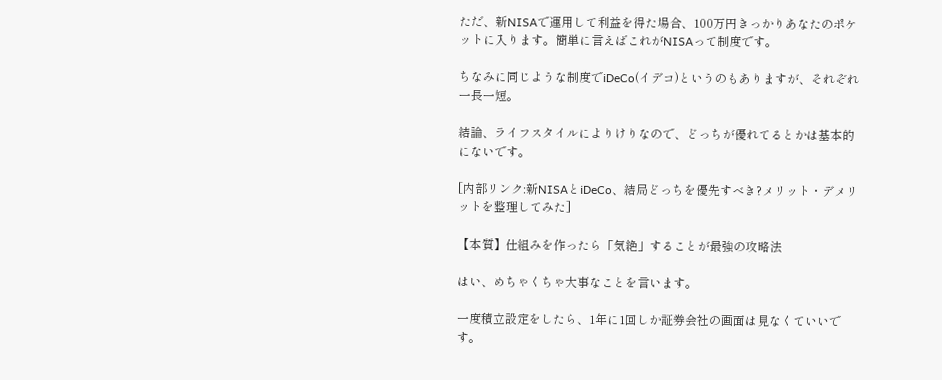ただ、新NISAで運用して利益を得た場合、100万円きっかりあなたのポケットに入ります。簡単に言えばこれがNISAって制度です。

ちなみに同じような制度でiDeCo(イデコ)というのもありますが、それぞれ一長一短。

結論、ライフスタイルによりけりなので、どっちが優れてるとかは基本的にないです。

[内部リンク:新NISAとiDeCo、結局どっちを優先すべき?メリット・デメリットを整理してみた]

【本質】仕組みを作ったら「気絶」することが最強の攻略法

はい、めちゃくちゃ大事なことを言います。

一度積立設定をしたら、1年に1回しか証券会社の画面は見なくていいです。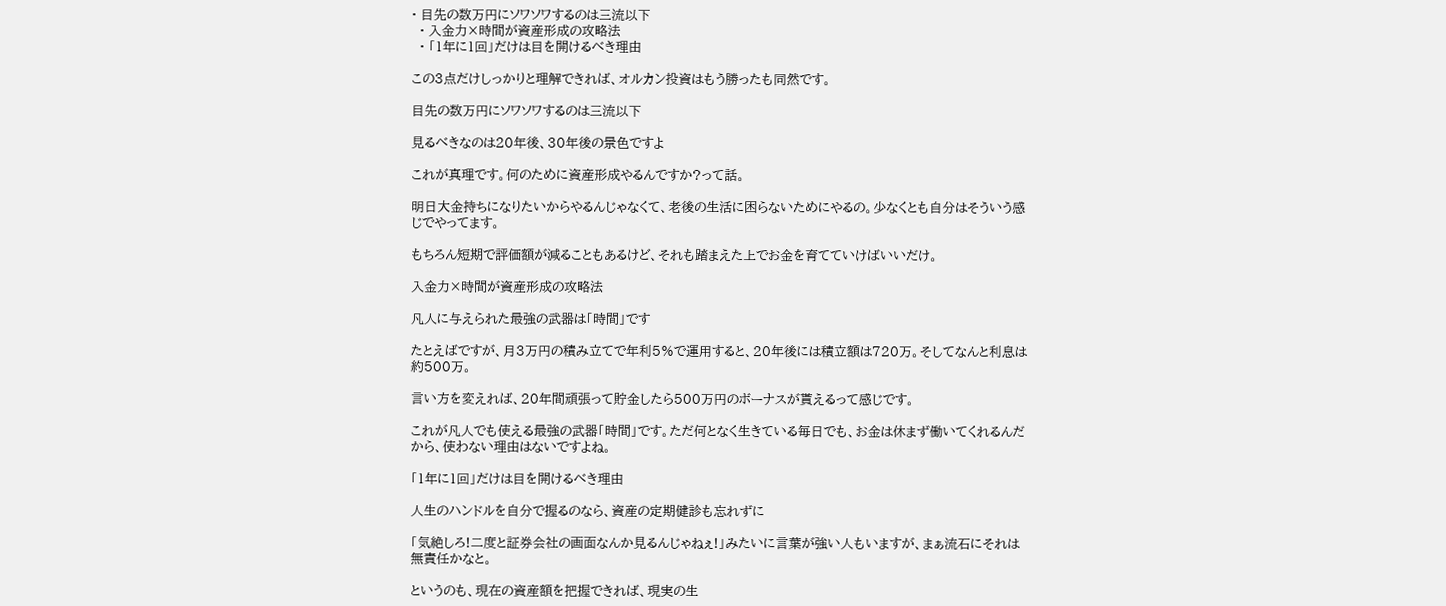• 目先の数万円にソワソワするのは三流以下
  • 入金力×時間が資産形成の攻略法
  • 「1年に1回」だけは目を開けるべき理由

この3点だけしっかりと理解できれば、オルカン投資はもう勝ったも同然です。

目先の数万円にソワソワするのは三流以下

見るべきなのは20年後、30年後の景色ですよ

これが真理です。何のために資産形成やるんですか?って話。

明日大金持ちになりたいからやるんじゃなくて、老後の生活に困らないためにやるの。少なくとも自分はそういう感じでやってます。

もちろん短期で評価額が減ることもあるけど、それも踏まえた上でお金を育てていけばいいだけ。

入金力×時間が資産形成の攻略法

凡人に与えられた最強の武器は「時間」です

たとえばですが、月3万円の積み立てで年利5%で運用すると、20年後には積立額は720万。そしてなんと利息は約500万。

言い方を変えれば、20年間頑張って貯金したら500万円のボーナスが貰えるって感じです。

これが凡人でも使える最強の武器「時間」です。ただ何となく生きている毎日でも、お金は休まず働いてくれるんだから、使わない理由はないですよね。

「1年に1回」だけは目を開けるべき理由

人生のハンドルを自分で握るのなら、資産の定期健診も忘れずに

「気絶しろ!二度と証券会社の画面なんか見るんじゃねぇ!」みたいに言葉が強い人もいますが、まぁ流石にそれは無責任かなと。

というのも、現在の資産額を把握できれば、現実の生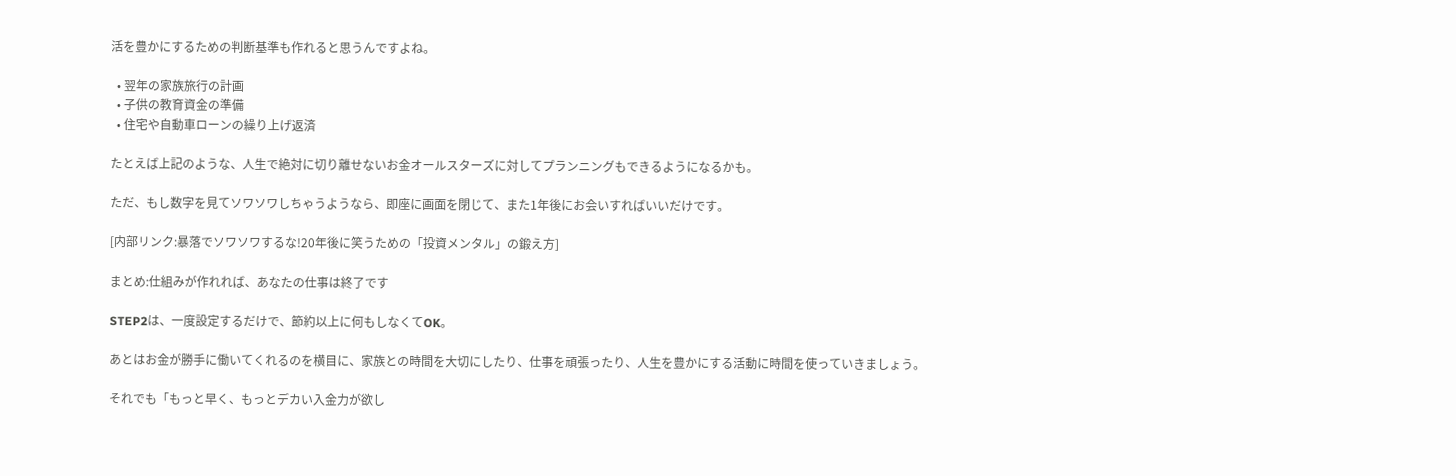活を豊かにするための判断基準も作れると思うんですよね。

  • 翌年の家族旅行の計画
  • 子供の教育資金の準備
  • 住宅や自動車ローンの繰り上げ返済

たとえば上記のような、人生で絶対に切り離せないお金オールスターズに対してプランニングもできるようになるかも。

ただ、もし数字を見てソワソワしちゃうようなら、即座に画面を閉じて、また1年後にお会いすればいいだけです。

[内部リンク:暴落でソワソワするな!20年後に笑うための「投資メンタル」の鍛え方]

まとめ:仕組みが作れれば、あなたの仕事は終了です

STEP2は、一度設定するだけで、節約以上に何もしなくてOK。

あとはお金が勝手に働いてくれるのを横目に、家族との時間を大切にしたり、仕事を頑張ったり、人生を豊かにする活動に時間を使っていきましょう。

それでも「もっと早く、もっとデカい入金力が欲し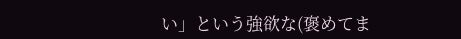い」という強欲な(褒めてま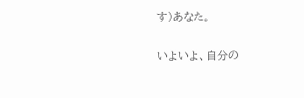す)あなた。

いよいよ、自分の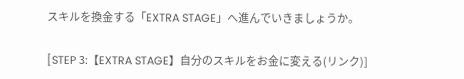スキルを換金する「EXTRA STAGE」へ進んでいきましょうか。

[STEP 3:【EXTRA STAGE】自分のスキルをお金に変える(リンク)]